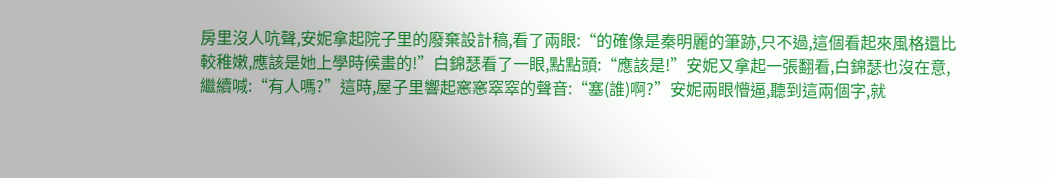房里沒人吭聲,安妮拿起院子里的廢棄設計稿,看了兩眼:“的確像是秦明麗的筆跡,只不過,這個看起來風格還比較稚嫩,應該是她上學時候畫的!”白錦瑟看了一眼,點點頭:“應該是!”安妮又拿起一張翻看,白錦瑟也沒在意,繼續喊:“有人嗎?”這時,屋子里響起窸窸窣窣的聲音:“塞(誰)啊?”安妮兩眼懵逼,聽到這兩個字,就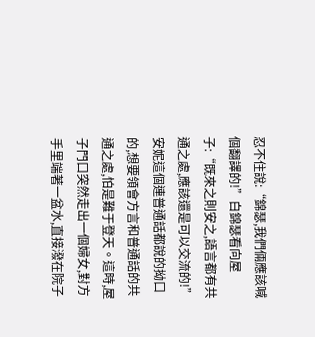忍不住說:“錦瑟,我們倆應該喊個翻譯的!”白錦瑟看向屋子:“既來之則安之,語言都有共通之處,應該還是可以交流的!”安妮這個連普通話都說的拗口的,想要領會方言和普通話的共通之處,怕是難于登天。這時,屋子門口突然走出一個婦女,對方手里端著一盆水,直接潑在院子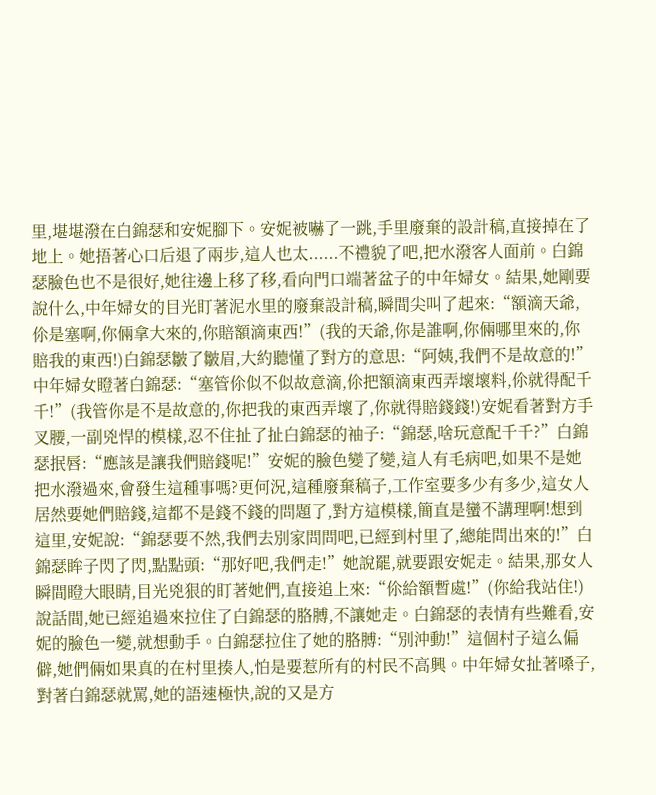里,堪堪潑在白錦瑟和安妮腳下。安妮被嚇了一跳,手里廢棄的設計稿,直接掉在了地上。她捂著心口后退了兩步,這人也太......不禮貌了吧,把水潑客人面前。白錦瑟臉色也不是很好,她往邊上移了移,看向門口端著盆子的中年婦女。結果,她剛要說什么,中年婦女的目光盯著泥水里的廢棄設計稿,瞬間尖叫了起來:“額滴天爺,伱是塞啊,你倆拿大來的,你賠額滴東西!”(我的天爺,你是誰啊,你倆哪里來的,你賠我的東西!)白錦瑟皺了皺眉,大約聽懂了對方的意思:“阿姨,我們不是故意的!”中年婦女瞪著白錦瑟:“塞管伱似不似故意滴,伱把額滴東西弄壞壞料,伱就得配千千!”(我管你是不是故意的,你把我的東西弄壞了,你就得賠錢錢!)安妮看著對方手叉腰,一副兇悍的模樣,忍不住扯了扯白錦瑟的袖子:“錦瑟,啥玩意配千千?”白錦瑟抿唇:“應該是讓我們賠錢呢!”安妮的臉色變了變,這人有毛病吧,如果不是她把水潑過來,會發生這種事嗎?更何況,這種廢棄稿子,工作室要多少有多少,這女人居然要她們賠錢,這都不是錢不錢的問題了,對方這模樣,簡直是蠻不講理啊!想到這里,安妮說:“錦瑟要不然,我們去別家問問吧,已經到村里了,總能問出來的!”白錦瑟眸子閃了閃,點點頭:“那好吧,我們走!”她說罷,就要跟安妮走。結果,那女人瞬間瞪大眼睛,目光兇狠的盯著她們,直接追上來:“伱給額暫處!”(你給我站住!)說話間,她已經追過來拉住了白錦瑟的胳膊,不讓她走。白錦瑟的表情有些難看,安妮的臉色一變,就想動手。白錦瑟拉住了她的胳膊:“別沖動!”這個村子這么偏僻,她們倆如果真的在村里揍人,怕是要惹所有的村民不高興。中年婦女扯著嗓子,對著白錦瑟就罵,她的語速極快,說的又是方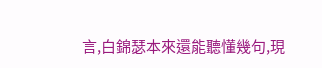言,白錦瑟本來還能聽懂幾句,現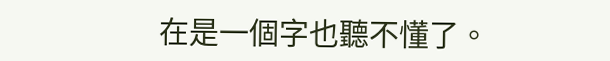在是一個字也聽不懂了。